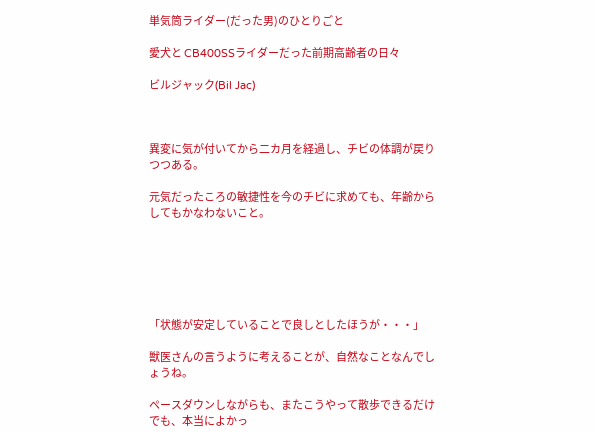単気筒ライダー(だった男)のひとりごと

愛犬と CB400SSライダーだった前期高齢者の日々

ビルジャック(Bil Jac)



異変に気が付いてから二カ月を経過し、チビの体調が戻りつつある。

元気だったころの敏捷性を今のチビに求めても、年齢からしてもかなわないこと。






「状態が安定していることで良しとしたほうが・・・」

獣医さんの言うように考えることが、自然なことなんでしょうね。

ペースダウンしながらも、またこうやって散歩できるだけでも、本当によかっ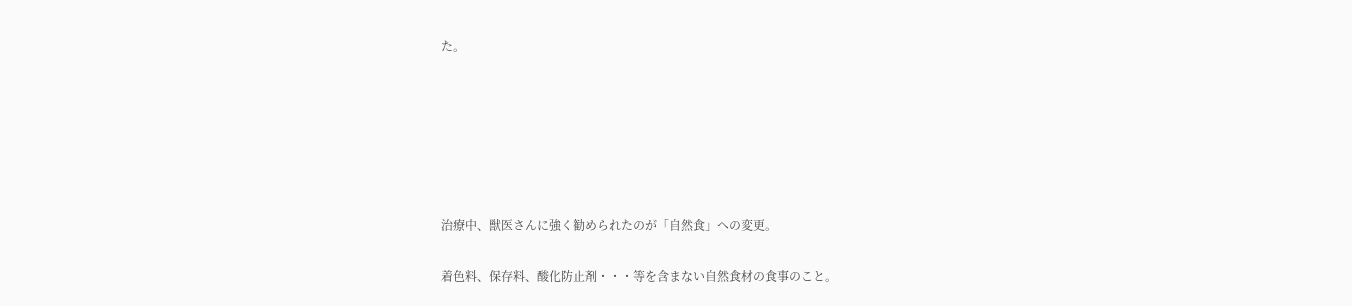た。






治療中、獣医さんに強く勧められたのが「自然食」への変更。

着色料、保存料、酸化防止剤・・・等を含まない自然食材の食事のこと。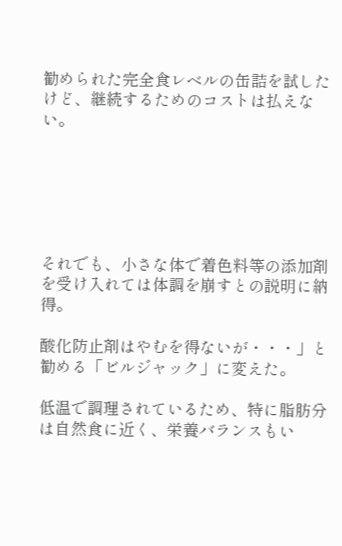勧められた完全食レベルの缶詰を試したけど、継続するためのコストは払えない。






それでも、小さな体で着色料等の添加剤を受け入れては体調を崩すとの説明に納得。

酸化防止剤はやむを得ないが・・・」と勧める「ビルジャック」に変えた。

低温で調理されているため、特に脂肪分は自然食に近く、栄養バランスもい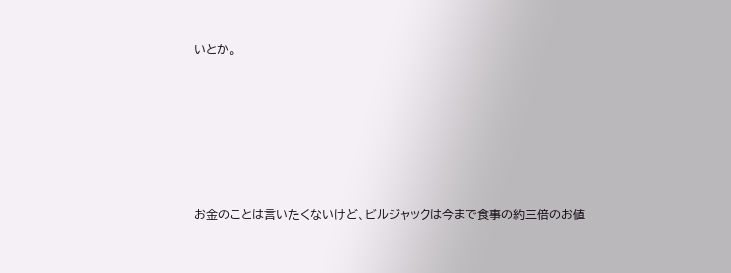いとか。






お金のことは言いたくないけど、ビルジャックは今まで食事の約三倍のお値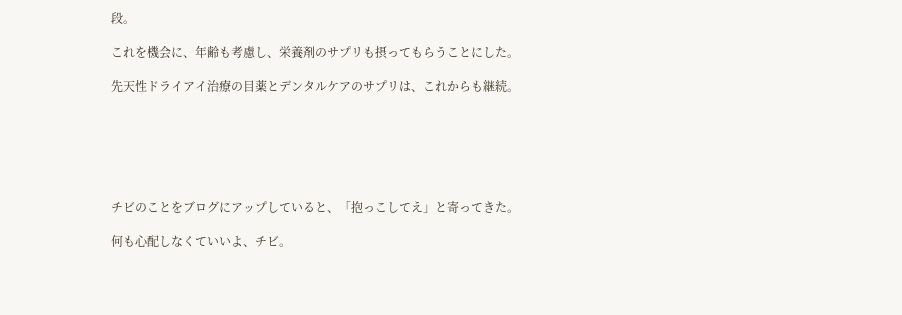段。

これを機会に、年齢も考慮し、栄養剤のサプリも摂ってもらうことにした。

先天性ドライアイ治療の目薬とデンタルケアのサプリは、これからも継続。






チビのことをブログにアップしていると、「抱っこしてえ」と寄ってきた。

何も心配しなくていいよ、チビ。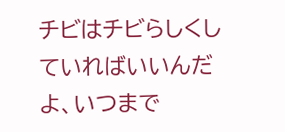チビはチビらしくしていればいいんだよ、いつまで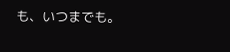も、いつまでも。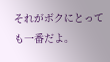それがボクにとっても一番だよ。